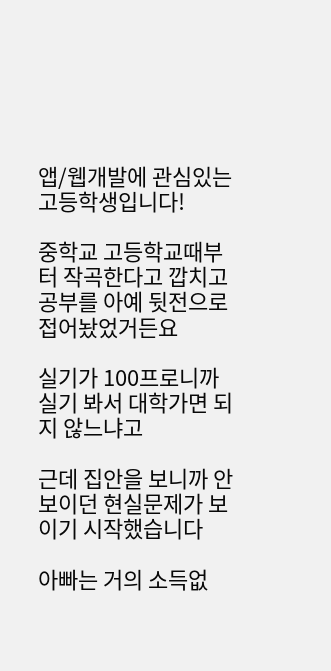앱/웹개발에 관심있는 고등학생입니다!

중학교 고등학교때부터 작곡한다고 깝치고 공부를 아예 뒷전으로 접어놨었거든요

실기가 100프로니까 실기 봐서 대학가면 되지 않느냐고

근데 집안을 보니까 안보이던 현실문제가 보이기 시작했습니다

아빠는 거의 소득없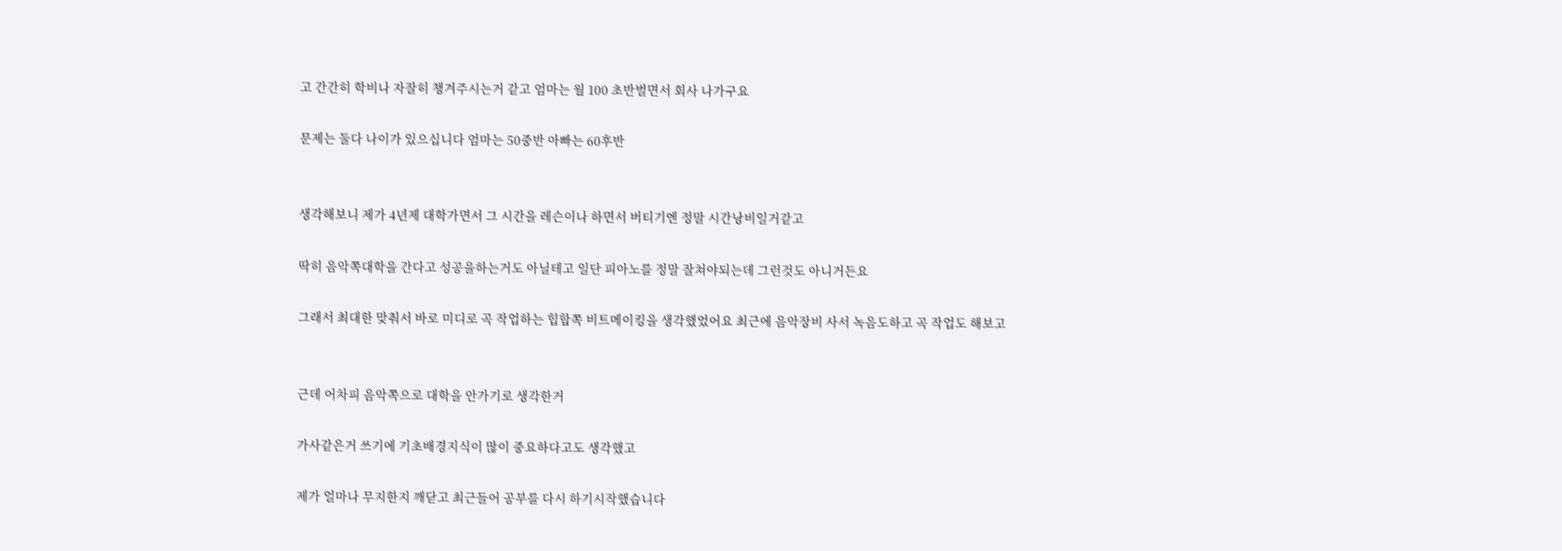고 간간히 학비나 자잘히 챙겨주시는거 같고 엄마는 월 100 초반벌면서 회사 나가구요

문제는 둘다 나이가 있으십니다 엄마는 50중반 아빠는 60후반


생각해보니 제가 4년제 대학가면서 그 시간을 레슨이나 하면서 버티기엔 정말 시간낭비일거같고

딱히 음악쪽대학을 간다고 성공을하는거도 아닐테고 일단 피아노를 정말 잘쳐야되는데 그런것도 아니거든요

그래서 최대한 맞춰서 바로 미디로 곡 작업하는 힙합쪽 비트메이킹을 생각했었어요 최근에 음악장비 사서 녹음도하고 곡 작업도 해보고


근데 어차피 음악쪽으로 대학을 안가기로 생각한거

가사같은거 쓰기에 기초배경지식이 많이 중요하다고도 생각했고

제가 얼마나 무지한지 깨닫고 최근들어 공부를 다시 하기시작했습니다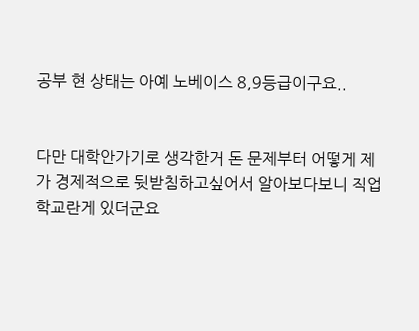공부 현 상태는 아예 노베이스 8,9등급이구요..


다만 대학안가기로 생각한거 돈 문제부터 어떻게 제가 경제적으로 뒷받침하고싶어서 알아보다보니 직업학교란게 있더군요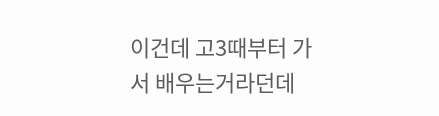이건데 고3때부터 가서 배우는거라던데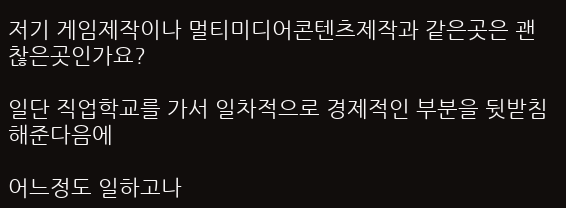저기 게임제작이나 멀티미디어콘텐츠제작과 같은곳은 괜찮은곳인가요?

일단 직업학교를 가서 일차적으로 경제적인 부분을 뒷받침해준다음에

어느정도 일하고나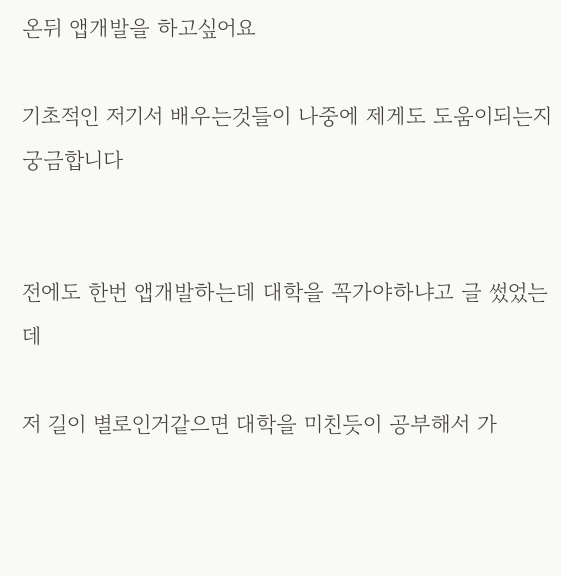온뒤 앱개발을 하고싶어요

기초적인 저기서 배우는것들이 나중에 제게도 도움이되는지 궁금합니다


전에도 한번 앱개발하는데 대학을 꼭가야하냐고 글 썼었는데

저 길이 별로인거같으면 대학을 미친듯이 공부해서 가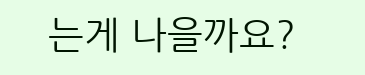는게 나을까요?